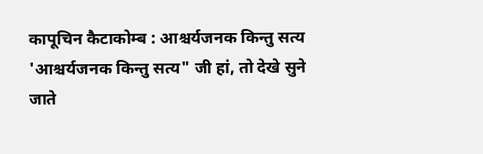कापूचिन कैटाकोम्ब : आश्चर्यजनक किन्तु सत्य
'आश्चर्यजनक किन्तु सत्य" जी हां, तो देखे सुने जाते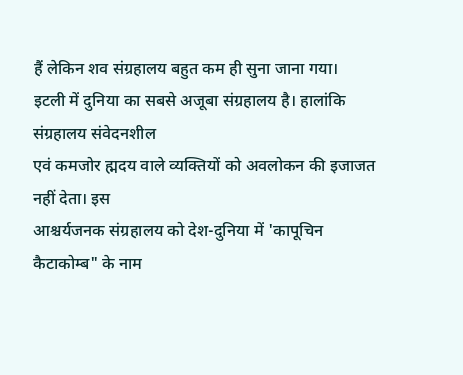हैं लेकिन शव संग्रहालय बहुत कम ही सुना जाना गया।
इटली में दुनिया का सबसे अजूबा संग्रहालय है। हालांकि संग्रहालय संवेदनशील
एवं कमजोर ह्मदय वाले व्यक्तियों को अवलोकन की इजाजत नहीं देता। इस
आश्चर्यजनक संग्रहालय को देश-दुनिया में 'कापूचिन कैटाकोम्ब" के नाम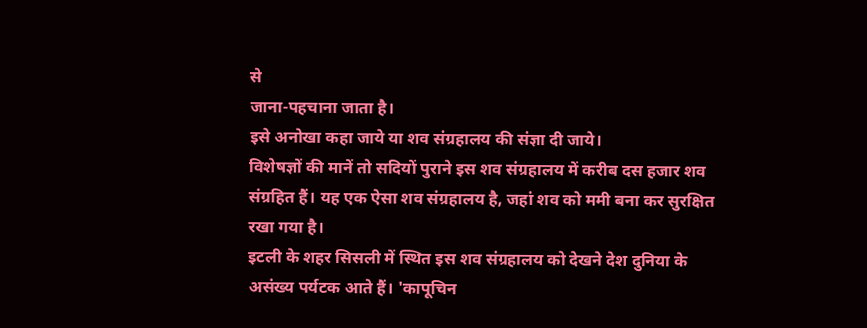से
जाना-पहचाना जाता है।
इसे अनोखा कहा जाये या शव संग्रहालय की संज्ञा दी जाये।
विशेषज्ञों की मानें तो सदियों पुराने इस शव संग्रहालय में करीब दस हजार शव
संग्रहित हैं। यह एक ऐसा शव संग्रहालय है, जहां शव को ममी बना कर सुरक्षित
रखा गया है।
इटली के शहर सिसली में स्थित इस शव संग्रहालय को देखने देश दुनिया के
असंख्य पर्यटक आते हैं। 'कापूचिन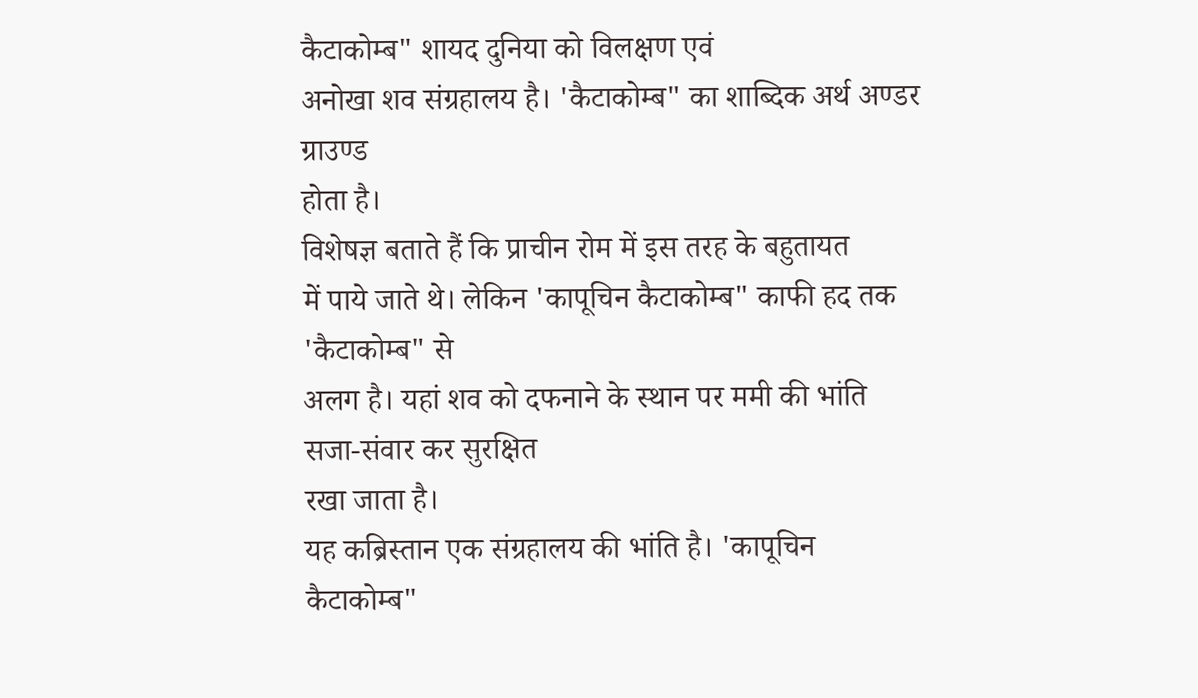कैटाकोम्ब" शायद दुनिया को विलक्षण एवं
अनोखा शव संग्रहालय है। 'कैटाकोम्ब" का शाब्दिक अर्थ अण्डर ग्राउण्ड
होता है।
विशेषज्ञ बताते हैं कि प्राचीन रोम में इस तरह के बहुतायत
में पाये जाते थे। लेकिन 'कापूचिन कैटाकोम्ब" काफी हद तक 'कैटाकोम्ब" से
अलग है। यहां शव को दफनाने के स्थान पर ममी की भांति सजा-संवार कर सुरक्षित
रखा जाता है।
यह कब्रिस्तान एक संग्रहालय की भांति है। 'कापूचिन कैटाकोम्ब"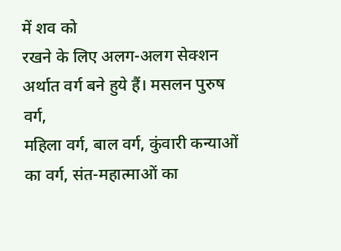में शव को
रखने के लिए अलग-अलग सेक्शन अर्थात वर्ग बने हुये हैं। मसलन पुरुष वर्ग,
महिला वर्ग, बाल वर्ग, कुंवारी कन्याओं का वर्ग, संत-महात्माओं का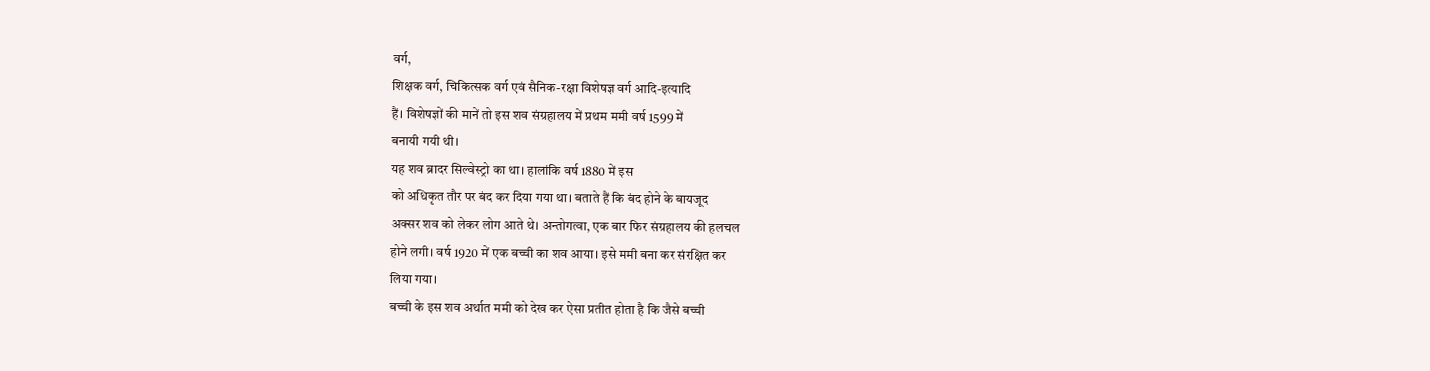वर्ग,
शिक्षक वर्ग, चिकित्सक वर्ग एवं सैनिक-रक्षा विशेषज्ञ वर्ग आदि-इत्यादि
हैं। विशेषज्ञों की मानें तो इस शव संग्रहालय में प्रथम ममी वर्ष 1599 में
बनायी गयी थी।
यह शव ब्रादर सिल्वेस्ट्रो का था। हालांकि वर्ष 1880 में इस
को अधिकृत तौर पर बंद कर दिया गया था। बताते हैं कि बंद होने के बायजूद
अक्सर शव को लेकर लोग आते थे। अन्तोगत्वा, एक बार फिर संग्रहालय की हलचल
होने लगी। वर्ष 1920 में एक बच्ची का शव आया। इसे ममी बना कर संरक्षित कर
लिया गया।
बच्ची के इस शव अर्थात ममी को देख कर ऐसा प्रतीत होता है कि जैसे बच्ची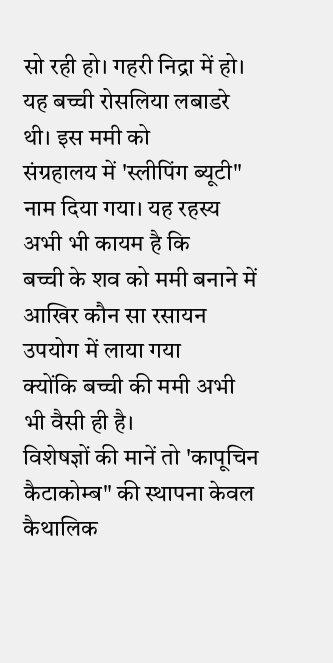सो रही हो। गहरी निद्रा में हो। यह बच्ची रोसलिया लबाडरे थी। इस ममी को
संग्रहालय में 'स्लीपिंग ब्यूटी" नाम दिया गया। यह रहस्य अभी भी कायम है कि
बच्ची के शव को ममी बनाने में आखिर कौन सा रसायन उपयोग में लाया गया
क्योंकि बच्ची की ममी अभी भी वैसी ही है।
विशेषज्ञों की मानें तो 'कापूचिन कैटाकोम्ब" की स्थापना केवल कैथालिक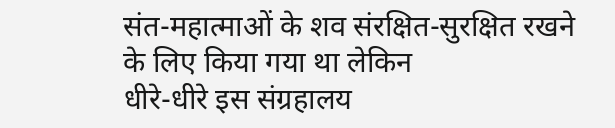संत-महात्माओं के शव संरक्षित-सुरक्षित रखने के लिए किया गया था लेकिन
धीरे-धीरे इस संग्रहालय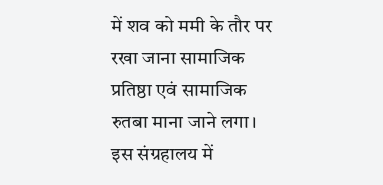में शव को ममी के तौर पर रखा जाना सामाजिक
प्रतिष्ठा एवं सामाजिक रुतबा माना जाने लगा।
इस संग्रहालय में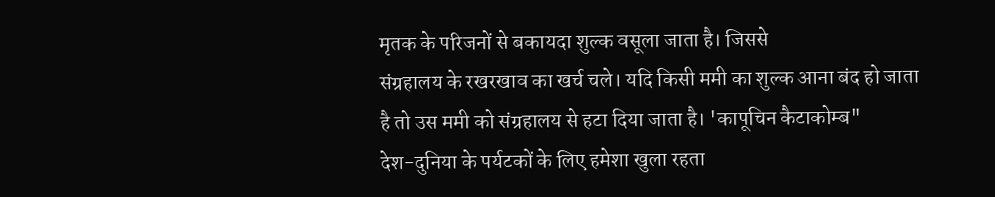मृतक के परिजनों से बकायदा शुल्क वसूला जाता है। जिससे
संग्रहालय के रखरखाव का खर्च चले। यदि किसी ममी का शुल्क आना बंद हो जाता
है तो उस ममी को संग्रहालय से हटा दिया जाता है। 'कापूचिन कैटाकोम्ब"
देश-दुनिया के पर्यटकों के लिए हमेशा खुला रहता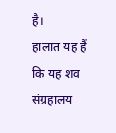है।
हालात यह हैं कि यह शव संग्रहालय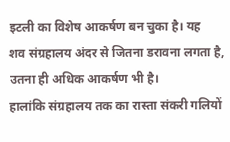इटली का विशेष आकर्षण बन चुका है। यह
शव संग्रहालय अंदर से जितना डरावना लगता है, उतना ही अधिक आकर्षण भी है।
हालांकि संग्रहालय तक का रास्ता संकरी गलियों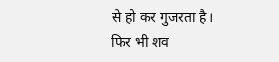से हो कर गुजरता है।
फिर भी शव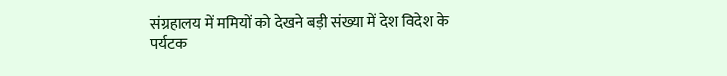संग्रहालय में ममियों को देखने बड़ी संख्या में देश विदेश के
पर्यटक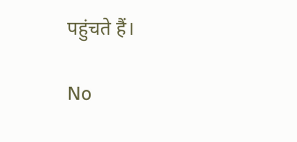पहुंचते हैं।

No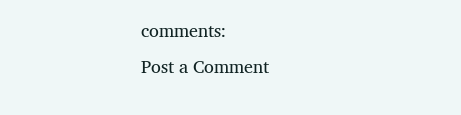comments:
Post a Comment